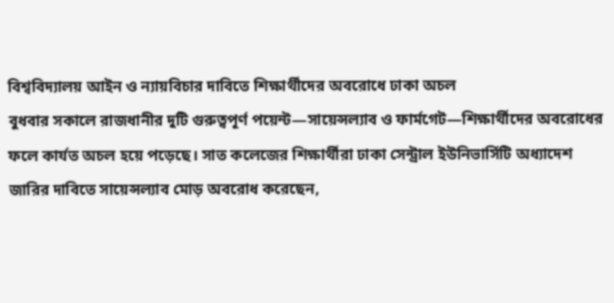বিশ্ববিদ্যালয় আইন ও ন্যায়বিচার দাবিতে শিক্ষার্থীদের অবরোধে ঢাকা অচল
বুধবার সকালে রাজধানীর দুটি গুরুত্বপূর্ণ পয়েন্ট—সায়েন্সল্যাব ও ফার্মগেট—শিক্ষার্থীদের অবরোধের ফলে কার্যত অচল হয়ে পড়েছে। সাত কলেজের শিক্ষার্থীরা ঢাকা সেন্ট্রাল ইউনিভার্সিটি অধ্যাদেশ জারির দাবিতে সায়েন্সল্যাব মোড় অবরোধ করেছেন,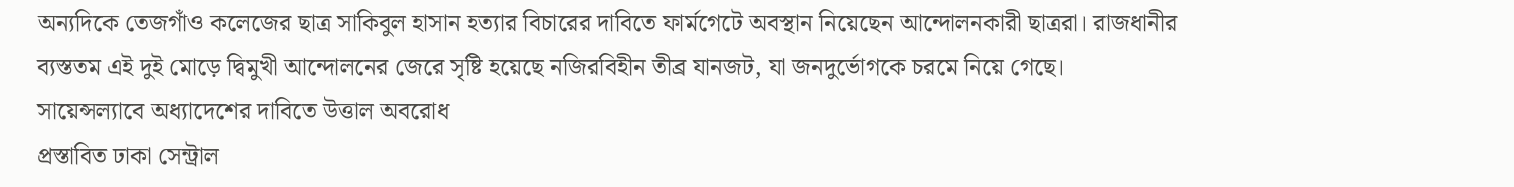অন্যদিকে তেজগাঁও কলেজের ছাত্র সাকিবুল হাসান হত্যার বিচারের দাবিতে ফার্মগেটে অবস্থান নিয়েছেন আন্দোলনকারী ছাত্ররা। রাজধানীর ব্যস্ততম এই দুই মোড়ে দ্বিমুখী আন্দোলনের জেরে সৃষ্টি হয়েছে নজিরবিহীন তীব্র যানজট, যা জনদুর্ভোগকে চরমে নিয়ে গেছে।
সায়েন্সল্যাবে অধ্যাদেশের দাবিতে উত্তাল অবরোধ
প্রস্তাবিত ঢাকা সেন্ট্রাল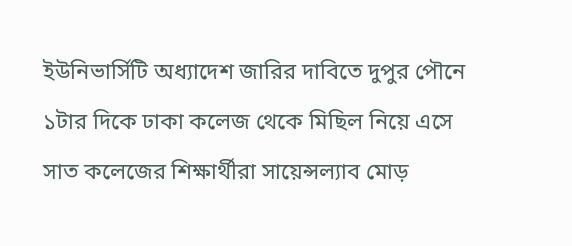ইউনিভার্সিটি অধ্যাদেশ জারির দাবিতে দুপুর পৌনে ১টার দিকে ঢাকা কলেজ থেকে মিছিল নিয়ে এসে সাত কলেজের শিক্ষার্থীরা সায়েন্সল্যাব মোড়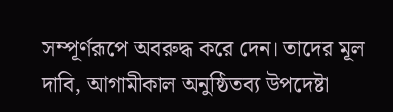সম্পূর্ণরূপে অবরুদ্ধ করে দেন। তাদের মূল দাবি, আগামীকাল অনুষ্ঠিতব্য উপদেষ্টা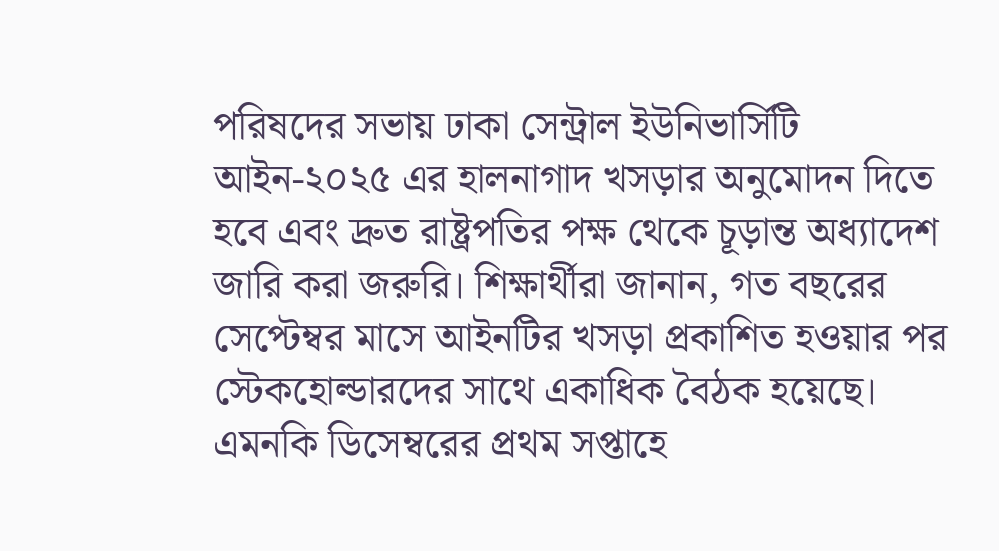পরিষদের সভায় ঢাকা সেন্ট্রাল ইউনিভার্সিটি আইন-২০২৫ এর হালনাগাদ খসড়ার অনুমোদন দিতে হবে এবং দ্রুত রাষ্ট্রপতির পক্ষ থেকে চূড়ান্ত অধ্যাদেশ জারি করা জরুরি। শিক্ষার্থীরা জানান, গত বছরের সেপ্টেম্বর মাসে আইনটির খসড়া প্রকাশিত হওয়ার পর স্টেকহোল্ডারদের সাথে একাধিক বৈঠক হয়েছে। এমনকি ডিসেম্বরের প্রথম সপ্তাহে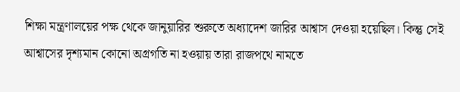শিক্ষা মন্ত্রণালয়ের পক্ষ থেকে জানুয়ারির শুরুতে অধ্যাদেশ জারির আশ্বাস দেওয়া হয়েছিল। কিন্তু সেই আশ্বাসের দৃশ্যমান কোনো অগ্রগতি না হওয়ায় তারা রাজপথে নামতে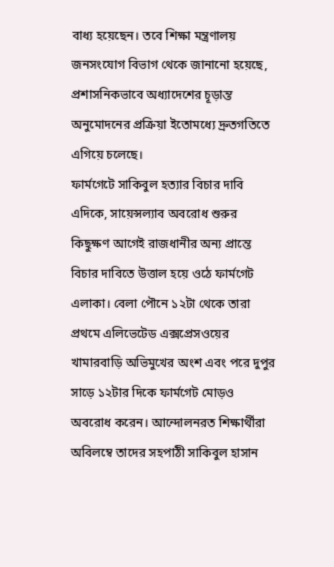বাধ্য হয়েছেন। তবে শিক্ষা মন্ত্রণালয় জনসংযোগ বিভাগ থেকে জানানো হয়েছে, প্রশাসনিকভাবে অধ্যাদেশের চূড়ান্ত অনুমোদনের প্রক্রিয়া ইতোমধ্যে দ্রুতগতিতে এগিয়ে চলেছে।
ফার্মগেটে সাকিবুল হত্যার বিচার দাবি
এদিকে, সায়েন্সল্যাব অবরোধ শুরুর কিছুক্ষণ আগেই রাজধানীর অন্য প্রান্তে বিচার দাবিতে উত্তাল হয়ে ওঠে ফার্মগেট এলাকা। বেলা পৌনে ১২টা থেকে তারা প্রথমে এলিভেটেড এক্সপ্রেসওয়ের খামারবাড়ি অভিমুখের অংশ এবং পরে দুপুর সাড়ে ১২টার দিকে ফার্মগেট মোড়ও অবরোধ করেন। আন্দোলনরত শিক্ষার্থীরা অবিলম্বে তাদের সহপাঠী সাকিবুল হাসান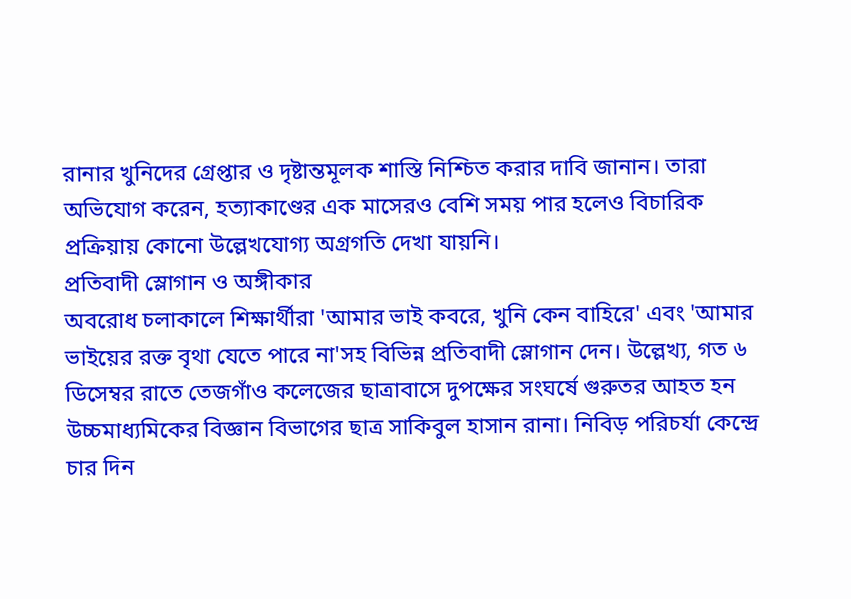রানার খুনিদের গ্রেপ্তার ও দৃষ্টান্তমূলক শাস্তি নিশ্চিত করার দাবি জানান। তারা অভিযোগ করেন, হত্যাকাণ্ডের এক মাসেরও বেশি সময় পার হলেও বিচারিক প্রক্রিয়ায় কোনো উল্লেখযোগ্য অগ্রগতি দেখা যায়নি।
প্রতিবাদী স্লোগান ও অঙ্গীকার
অবরোধ চলাকালে শিক্ষার্থীরা 'আমার ভাই কবরে, খুনি কেন বাহিরে' এবং 'আমার ভাইয়ের রক্ত বৃথা যেতে পারে না'সহ বিভিন্ন প্রতিবাদী স্লোগান দেন। উল্লেখ্য, গত ৬ ডিসেম্বর রাতে তেজগাঁও কলেজের ছাত্রাবাসে দুপক্ষের সংঘর্ষে গুরুতর আহত হন উচ্চমাধ্যমিকের বিজ্ঞান বিভাগের ছাত্র সাকিবুল হাসান রানা। নিবিড় পরিচর্যা কেন্দ্রে চার দিন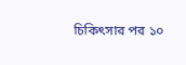চিকিৎসার পর ১০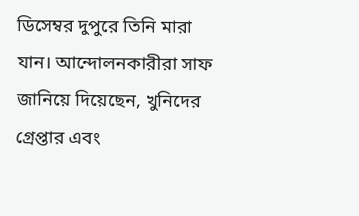ডিসেম্বর দুপুরে তিনি মারা যান। আন্দোলনকারীরা সাফ জানিয়ে দিয়েছেন, খুনিদের গ্রেপ্তার এবং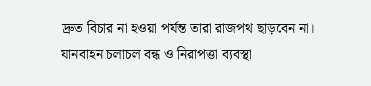দ্রুত বিচার না হওয়া পর্যন্ত তারা রাজপথ ছাড়বেন না।
যানবাহন চলাচল বন্ধ ও নিরাপত্তা ব্যবস্থা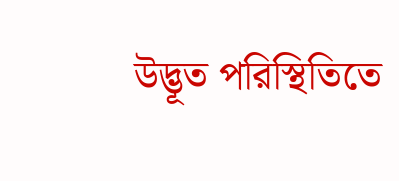উদ্ভূত পরিস্থিতিতে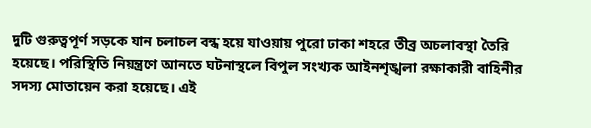দুটি গুরুত্বপূর্ণ সড়কে যান চলাচল বন্ধ হয়ে যাওয়ায় পুরো ঢাকা শহরে তীব্র অচলাবস্থা তৈরি হয়েছে। পরিস্থিতি নিয়ন্ত্রণে আনতে ঘটনাস্থলে বিপুল সংখ্যক আইনশৃঙ্খলা রক্ষাকারী বাহিনীর সদস্য মোতায়েন করা হয়েছে। এই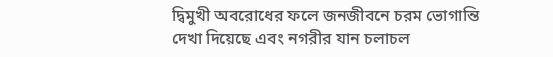দ্বিমুখী অবরোধের ফলে জনজীবনে চরম ভোগান্তি দেখা দিয়েছে এবং নগরীর যান চলাচল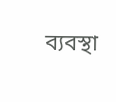ব্যবস্থা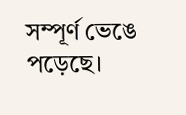সম্পূর্ণ ভেঙে পড়েছে।